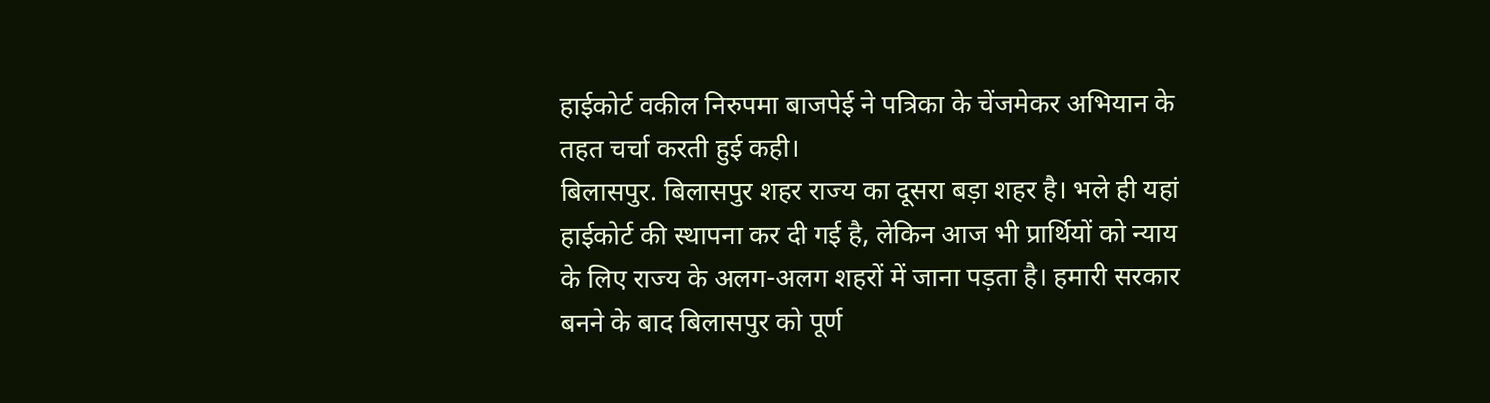हाईकोर्ट वकील निरुपमा बाजपेई ने पत्रिका के चेंजमेकर अभियान के तहत चर्चा करती हुई कही।
बिलासपुर. बिलासपुर शहर राज्य का दूसरा बड़ा शहर है। भले ही यहां हाईकोर्ट की स्थापना कर दी गई है, लेकिन आज भी प्रार्थियों को न्याय के लिए राज्य के अलग-अलग शहरों में जाना पड़ता है। हमारी सरकार बनने के बाद बिलासपुर को पूर्ण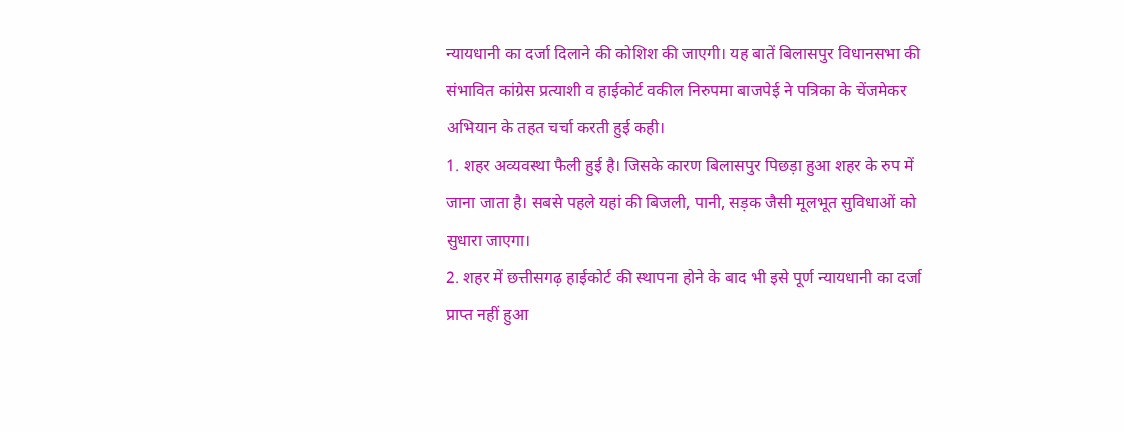न्यायधानी का दर्जा दिलाने की कोशिश की जाएगी। यह बातें बिलासपुर विधानसभा की संभावित कांग्रेस प्रत्याशी व हाईकोर्ट वकील निरुपमा बाजपेई ने पत्रिका के चेंजमेकर अभियान के तहत चर्चा करती हुई कही।
1. शहर अव्यवस्था फैली हुई है। जिसके कारण बिलासपुर पिछड़ा हुआ शहर के रुप में जाना जाता है। सबसे पहले यहां की बिजली, पानी, सड़क जैसी मूलभूत सुविधाओं को सुधारा जाएगा।
2. शहर में छत्तीसगढ़ हाईकोर्ट की स्थापना होने के बाद भी इसे पूर्ण न्यायधानी का दर्जा प्राप्त नहीं हुआ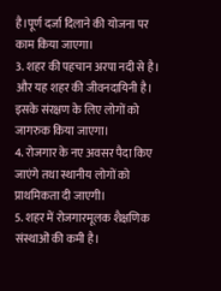है।पूर्ण दर्जा दिलाने की योजना पर काम किया जाएगा।
3. शहर की पहचान अरपा नदी से है। और यह शहर की जीवनदायिनी है। इसके संरक्षण के लिए लोगों को जागरुक किया जाएगा।
4. रोजगार के नए अवसर पैदा किए जाएंगे तथा स्थानीय लोगों को प्राथमिकता दी जाएगी।
5. शहर में रोजगारमूलक शैक्षणिक संस्थाओं की कमी है।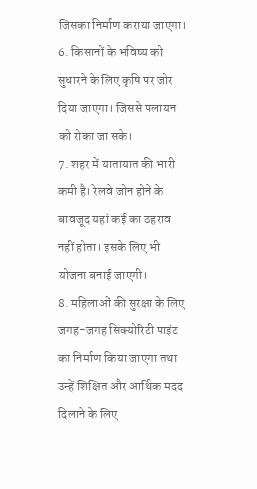जिसका निर्माण कराया जाएगा।
6. किसानों के भविष्य को सुधारने के लिए कृषि पर जोर दिया जाएगा। जिससे पलायन को रोका जा सके।
7. शहर में यातायात की भारी कमी है। रेलवे जोन होने के बावजूद यहां कई का ठहराव नहीं होता। इसके लिए भी योजना बनाई जाएगी।
8. महिलाओं की सुरक्षा के लिए जगह-जगह सिक्योरिटी पाइंट का निर्माण किया जाएगा तथा उन्हें शिक्षित और आर्थिक मदद दिलाने के लिए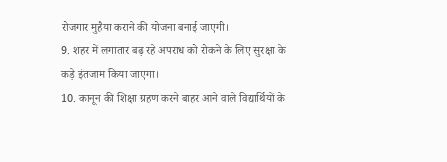रोजगार मुहैया कराने की योजना बनाई जाएगी।
9. शहर में लगातार बढ़ रहे अपराध को रोकने के लिए सुरक्षा के कड़े इंतजाम किया जाएगा।
10. कानून की शिक्षा ग्रहण करने बाहर आने वाले विद्यार्थियों के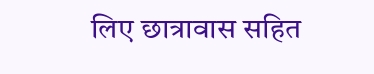लिए छात्रावास सहित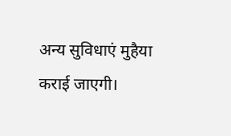अन्य सुविधाएं मुहैया कराई जाएगी।